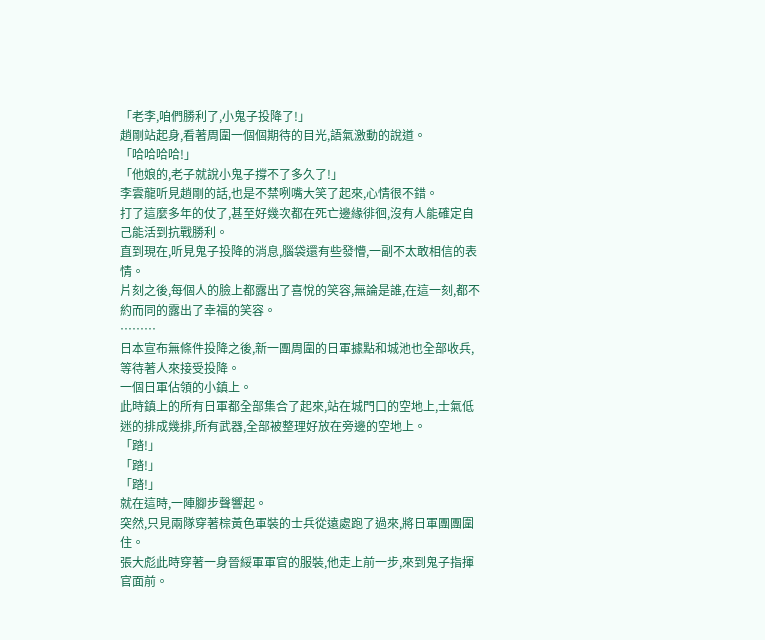「老李,咱們勝利了,小鬼子投降了!」
趙剛站起身,看著周圍一個個期待的目光,語氣激動的說道。
「哈哈哈哈!」
「他娘的,老子就說小鬼子撐不了多久了!」
李雲龍听見趙剛的話,也是不禁咧嘴大笑了起來,心情很不錯。
打了這麼多年的仗了,甚至好幾次都在死亡邊緣徘徊,沒有人能確定自己能活到抗戰勝利。
直到現在,听見鬼子投降的消息,腦袋還有些發懵,一副不太敢相信的表情。
片刻之後,每個人的臉上都露出了喜悅的笑容,無論是誰,在這一刻,都不約而同的露出了幸福的笑容。
………
日本宣布無條件投降之後,新一團周圍的日軍據點和城池也全部收兵,等待著人來接受投降。
一個日軍佔領的小鎮上。
此時鎮上的所有日軍都全部集合了起來,站在城門口的空地上,士氣低迷的排成幾排,所有武器,全部被整理好放在旁邊的空地上。
「踏!」
「踏!」
「踏!」
就在這時,一陣腳步聲響起。
突然,只見兩隊穿著棕黃色軍裝的士兵從遠處跑了過來,將日軍團團圍住。
張大彪此時穿著一身晉綏軍軍官的服裝,他走上前一步,來到鬼子指揮官面前。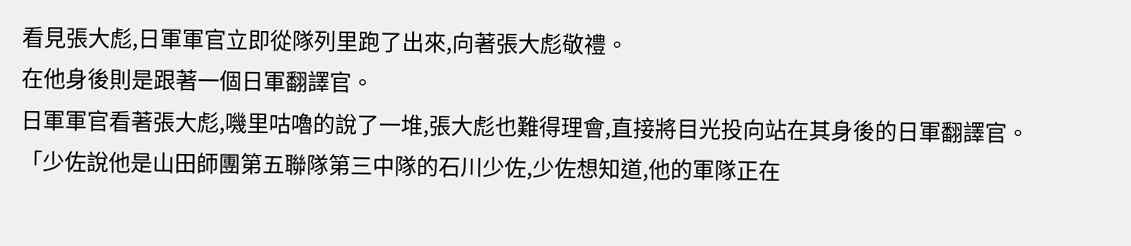看見張大彪,日軍軍官立即從隊列里跑了出來,向著張大彪敬禮。
在他身後則是跟著一個日軍翻譯官。
日軍軍官看著張大彪,嘰里咕嚕的說了一堆,張大彪也難得理會,直接將目光投向站在其身後的日軍翻譯官。
「少佐說他是山田師團第五聯隊第三中隊的石川少佐,少佐想知道,他的軍隊正在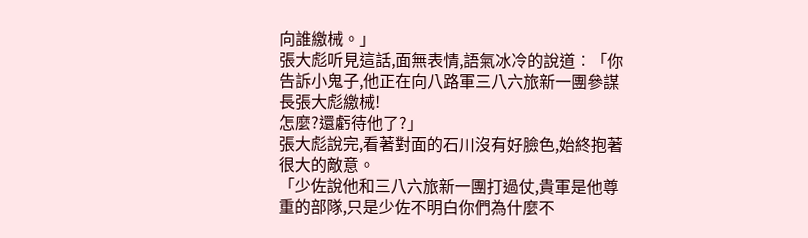向誰繳械。」
張大彪听見這話,面無表情,語氣冰冷的說道︰「你告訴小鬼子,他正在向八路軍三八六旅新一團參謀長張大彪繳械!
怎麼?還虧待他了?」
張大彪說完,看著對面的石川沒有好臉色,始終抱著很大的敵意。
「少佐說他和三八六旅新一團打過仗,貴軍是他尊重的部隊,只是少佐不明白你們為什麼不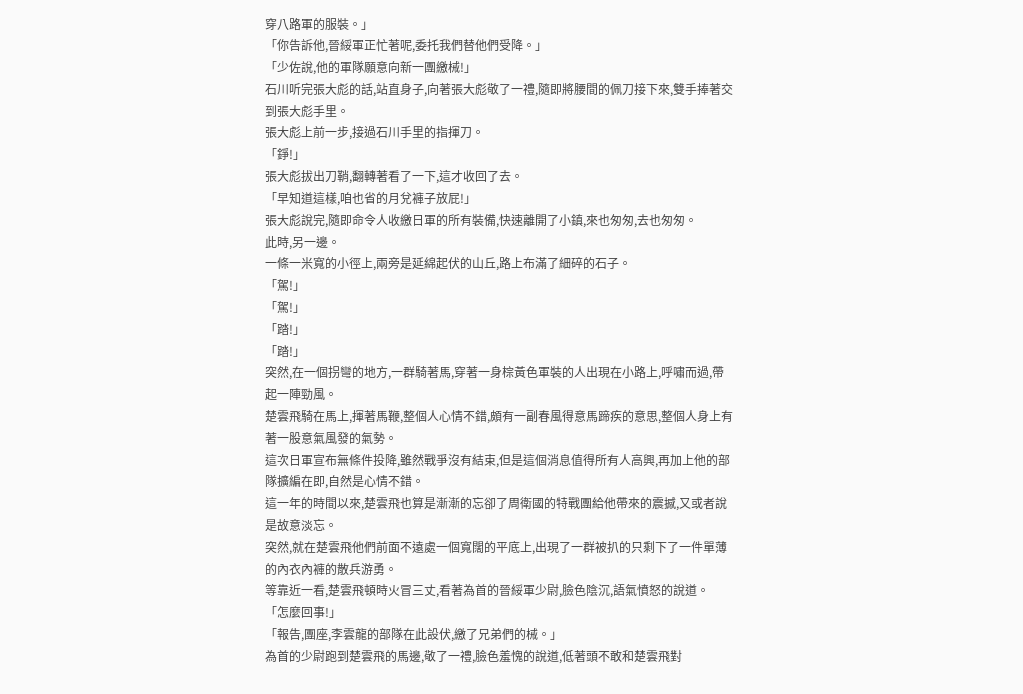穿八路軍的服裝。」
「你告訴他,晉綏軍正忙著呢,委托我們替他們受降。」
「少佐說,他的軍隊願意向新一團繳械!」
石川听完張大彪的話,站直身子,向著張大彪敬了一禮,隨即將腰間的佩刀接下來,雙手捧著交到張大彪手里。
張大彪上前一步,接過石川手里的指揮刀。
「錚!」
張大彪拔出刀鞘,翻轉著看了一下,這才收回了去。
「早知道這樣,咱也省的月兌褲子放屁!」
張大彪說完,隨即命令人收繳日軍的所有裝備,快速離開了小鎮,來也匆匆,去也匆匆。
此時,另一邊。
一條一米寬的小徑上,兩旁是延綿起伏的山丘,路上布滿了細碎的石子。
「駕!」
「駕!」
「踏!」
「踏!」
突然,在一個拐彎的地方,一群騎著馬,穿著一身棕黃色軍裝的人出現在小路上,呼嘯而過,帶起一陣勁風。
楚雲飛騎在馬上,揮著馬鞭,整個人心情不錯,頗有一副春風得意馬蹄疾的意思,整個人身上有著一股意氣風發的氣勢。
這次日軍宣布無條件投降,雖然戰爭沒有結束,但是這個消息值得所有人高興,再加上他的部隊擴編在即,自然是心情不錯。
這一年的時間以來,楚雲飛也算是漸漸的忘卻了周衛國的特戰團給他帶來的震撼,又或者說是故意淡忘。
突然,就在楚雲飛他們前面不遠處一個寬闊的平底上,出現了一群被扒的只剩下了一件單薄的內衣內褲的散兵游勇。
等靠近一看,楚雲飛頓時火冒三丈,看著為首的晉綏軍少尉,臉色陰沉,語氣憤怒的說道。
「怎麼回事!」
「報告,團座,李雲龍的部隊在此設伏,繳了兄弟們的械。」
為首的少尉跑到楚雲飛的馬邊,敬了一禮,臉色羞愧的說道,低著頭不敢和楚雲飛對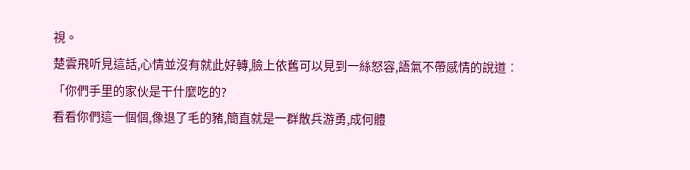視。
楚雲飛听見這話,心情並沒有就此好轉,臉上依舊可以見到一絲怒容,語氣不帶感情的說道︰
「你們手里的家伙是干什麼吃的?
看看你們這一個個,像退了毛的豬,簡直就是一群散兵游勇,成何體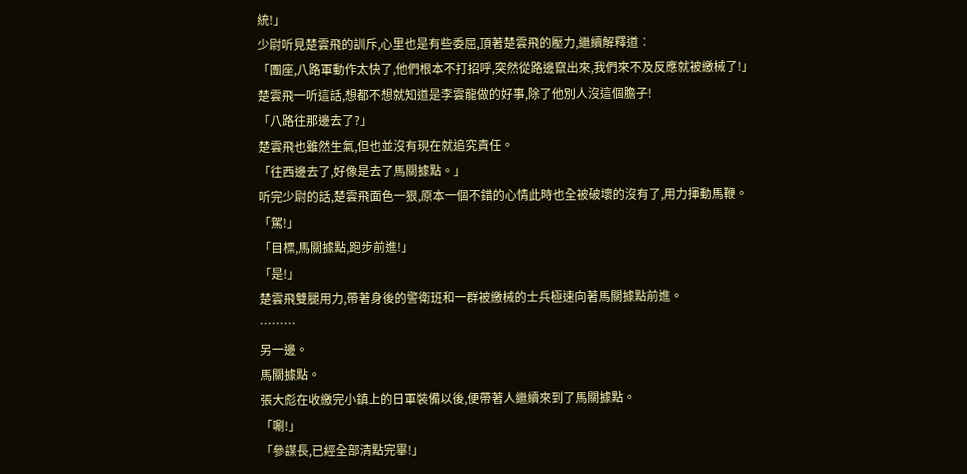統!」
少尉听見楚雲飛的訓斥,心里也是有些委屈,頂著楚雲飛的壓力,繼續解釋道︰
「團座,八路軍動作太快了,他們根本不打招呼,突然從路邊竄出來,我們來不及反應就被繳械了!」
楚雲飛一听這話,想都不想就知道是李雲龍做的好事,除了他別人沒這個膽子!
「八路往那邊去了?」
楚雲飛也雖然生氣,但也並沒有現在就追究責任。
「往西邊去了,好像是去了馬關據點。」
听完少尉的話,楚雲飛面色一狠,原本一個不錯的心情此時也全被破壞的沒有了,用力揮動馬鞭。
「駕!」
「目標,馬關據點,跑步前進!」
「是!」
楚雲飛雙腿用力,帶著身後的警衛班和一群被繳械的士兵極速向著馬關據點前進。
………
另一邊。
馬關據點。
張大彪在收繳完小鎮上的日軍裝備以後,便帶著人繼續來到了馬關據點。
「唰!」
「參謀長,已經全部清點完畢!」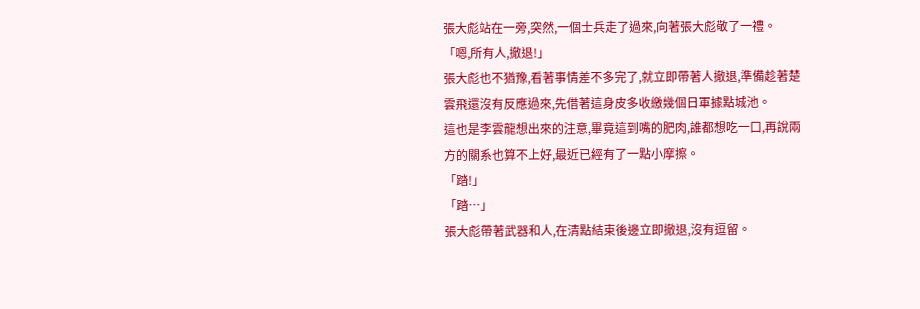張大彪站在一旁,突然,一個士兵走了過來,向著張大彪敬了一禮。
「嗯,所有人,撤退!」
張大彪也不猶豫,看著事情差不多完了,就立即帶著人撤退,準備趁著楚雲飛還沒有反應過來,先借著這身皮多收繳幾個日軍據點城池。
這也是李雲龍想出來的注意,畢竟這到嘴的肥肉,誰都想吃一口,再說兩方的關系也算不上好,最近已經有了一點小摩擦。
「踏!」
「踏…」
張大彪帶著武器和人,在清點結束後邊立即撤退,沒有逗留。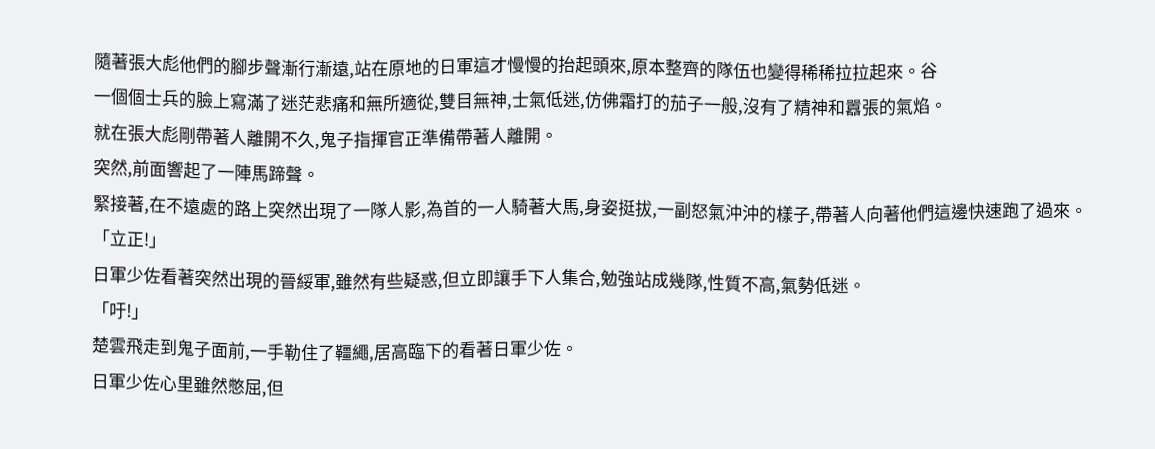隨著張大彪他們的腳步聲漸行漸遠,站在原地的日軍這才慢慢的抬起頭來,原本整齊的隊伍也變得稀稀拉拉起來。谷
一個個士兵的臉上寫滿了迷茫悲痛和無所適從,雙目無神,士氣低迷,仿佛霜打的茄子一般,沒有了精神和囂張的氣焰。
就在張大彪剛帶著人離開不久,鬼子指揮官正準備帶著人離開。
突然,前面響起了一陣馬蹄聲。
緊接著,在不遠處的路上突然出現了一隊人影,為首的一人騎著大馬,身姿挺拔,一副怒氣沖沖的樣子,帶著人向著他們這邊快速跑了過來。
「立正!」
日軍少佐看著突然出現的晉綏軍,雖然有些疑惑,但立即讓手下人集合,勉強站成幾隊,性質不高,氣勢低迷。
「吁!」
楚雲飛走到鬼子面前,一手勒住了韁繩,居高臨下的看著日軍少佐。
日軍少佐心里雖然憋屈,但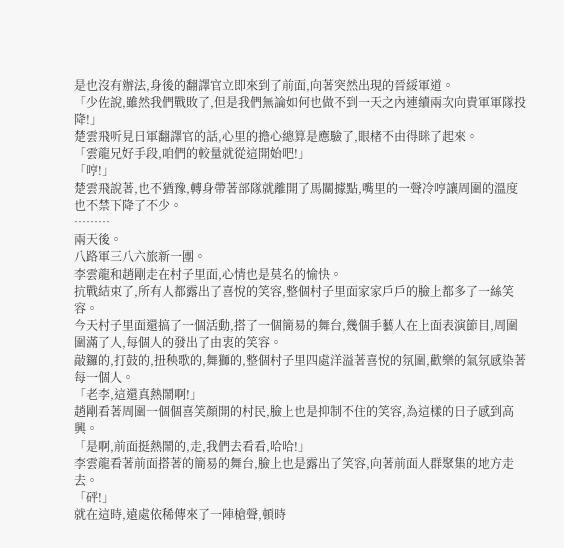是也沒有辦法,身後的翻譯官立即來到了前面,向著突然出現的晉綏軍道。
「少佐說,雖然我們戰敗了,但是我們無論如何也做不到一天之內連續兩次向貴軍軍隊投降!」
楚雲飛听見日軍翻譯官的話,心里的擔心總算是應驗了,眼楮不由得眯了起來。
「雲龍兄好手段,咱們的較量就從這開始吧!」
「哼!」
楚雲飛說著,也不猶豫,轉身帶著部隊就離開了馬關據點,嘴里的一聲冷哼讓周圍的溫度也不禁下降了不少。
………
兩天後。
八路軍三八六旅新一團。
李雲龍和趙剛走在村子里面,心情也是莫名的愉快。
抗戰結束了,所有人都露出了喜悅的笑容,整個村子里面家家戶戶的臉上都多了一絲笑容。
今天村子里面還搞了一個活動,搭了一個簡易的舞台,幾個手藝人在上面表演節目,周圍圍滿了人,每個人的發出了由衷的笑容。
敲鑼的,打鼓的,扭秧歌的,舞獅的,整個村子里四處洋溢著喜悅的氛圍,歡樂的氣氛感染著每一個人。
「老李,這還真熱鬧啊!」
趙剛看著周圍一個個喜笑顏開的村民,臉上也是抑制不住的笑容,為這樣的日子感到高興。
「是啊,前面挺熱鬧的,走,我們去看看,哈哈!」
李雲龍看著前面搭著的簡易的舞台,臉上也是露出了笑容,向著前面人群聚集的地方走去。
「砰!」
就在這時,遠處依稀傳來了一陣槍聲,頓時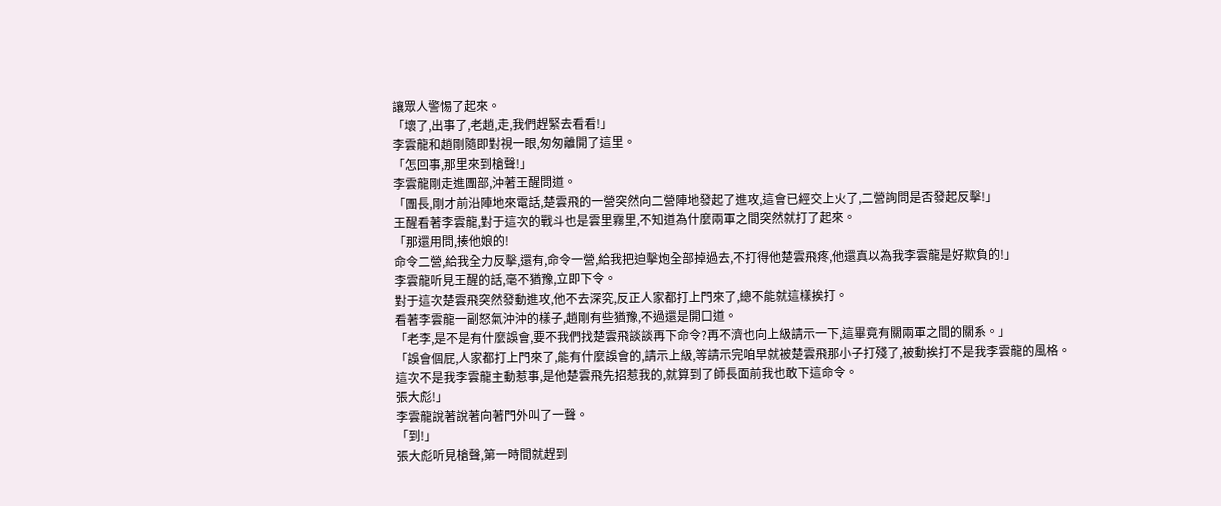讓眾人警惕了起來。
「壞了,出事了,老趙,走,我們趕緊去看看!」
李雲龍和趙剛隨即對視一眼,匆匆離開了這里。
「怎回事,那里來到槍聲!」
李雲龍剛走進團部,沖著王醒問道。
「團長,剛才前沿陣地來電話,楚雲飛的一營突然向二營陣地發起了進攻,這會已經交上火了,二營詢問是否發起反擊!」
王醒看著李雲龍,對于這次的戰斗也是雲里霧里,不知道為什麼兩軍之間突然就打了起來。
「那還用問,揍他娘的!
命令二營,給我全力反擊,還有,命令一營,給我把迫擊炮全部掉過去,不打得他楚雲飛疼,他還真以為我李雲龍是好欺負的!」
李雲龍听見王醒的話,毫不猶豫,立即下令。
對于這次楚雲飛突然發動進攻,他不去深究,反正人家都打上門來了,總不能就這樣挨打。
看著李雲龍一副怒氣沖沖的樣子,趙剛有些猶豫,不過還是開口道。
「老李,是不是有什麼誤會,要不我們找楚雲飛談談再下命令?再不濟也向上級請示一下,這畢竟有關兩軍之間的關系。」
「誤會個屁,人家都打上門來了,能有什麼誤會的,請示上級,等請示完咱早就被楚雲飛那小子打殘了,被動挨打不是我李雲龍的風格。
這次不是我李雲龍主動惹事,是他楚雲飛先招惹我的,就算到了師長面前我也敢下這命令。
張大彪!」
李雲龍說著說著向著門外叫了一聲。
「到!」
張大彪听見槍聲,第一時間就趕到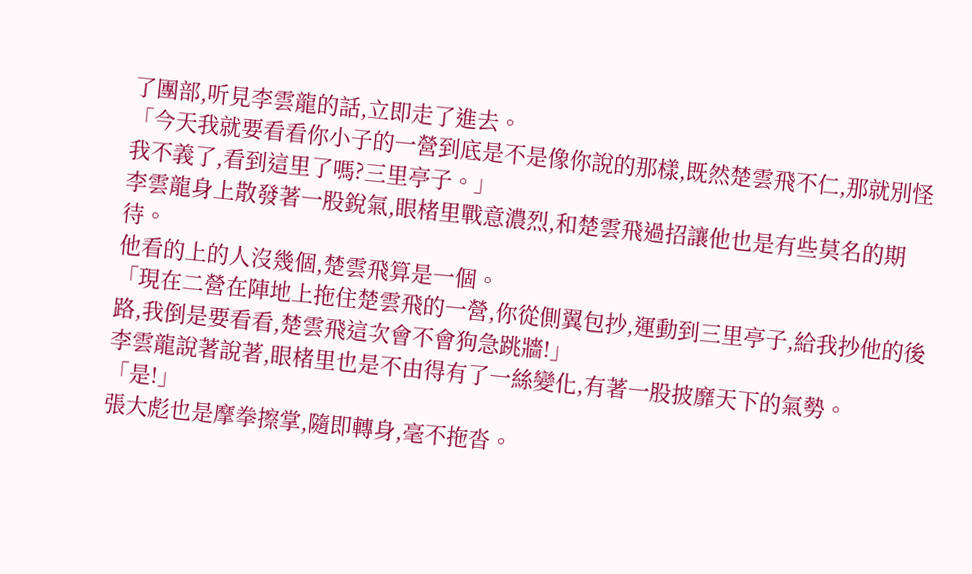了團部,听見李雲龍的話,立即走了進去。
「今天我就要看看你小子的一營到底是不是像你說的那樣,既然楚雲飛不仁,那就別怪我不義了,看到這里了嗎?三里亭子。」
李雲龍身上散發著一股銳氣,眼楮里戰意濃烈,和楚雲飛過招讓他也是有些莫名的期待。
他看的上的人沒幾個,楚雲飛算是一個。
「現在二營在陣地上拖住楚雲飛的一營,你從側翼包抄,運動到三里亭子,給我抄他的後路,我倒是要看看,楚雲飛這次會不會狗急跳牆!」
李雲龍說著說著,眼楮里也是不由得有了一絲變化,有著一股披靡天下的氣勢。
「是!」
張大彪也是摩拳擦掌,隨即轉身,毫不拖沓。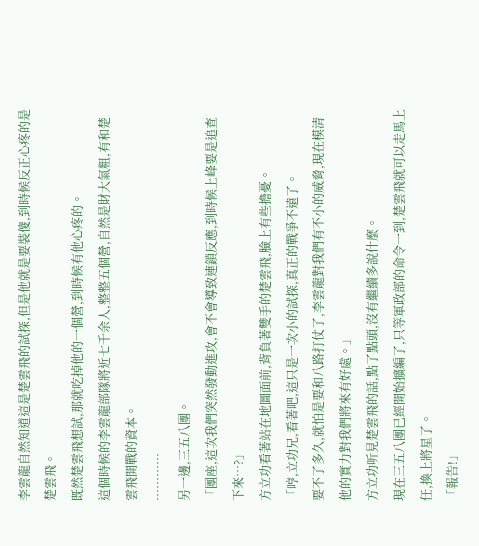李雲龍自然知道這是楚雲飛的試探,但是他就是要裝傻,到時候反正心疼的是楚雲飛。
既然楚雲飛想試,那就吃掉他的一個營,到時候有他心疼的。
這個時候的李雲龍部隊將近七千余人,整整五個營,自然是財大氣粗,有和楚雲飛開戰的資本。
…………
另一邊,三五八團。
「團座,這次我們突然發動進攻,會不會導致連鎖反應,到時候上峰要是追查下來…?」
方立功看著站在地圖面前,背負著雙手的楚雲飛,臉上有些擔憂。
「哼,立功兄,看著吧,這只是一次小的試探,真正的戰爭不遠了。
要不了多久,就怕是要和八路打仗了,李雲龍對我們有不小的威脅,現在模清他的實力對我們將來有好處。」
方立功听見楚雲飛的話,點了點頭,沒有繼續多說什麼。
現在三五八團已經開始擴編了,只等軍政部的命令一到,楚雲飛就可以走馬上任,換上將星了。
「報告!」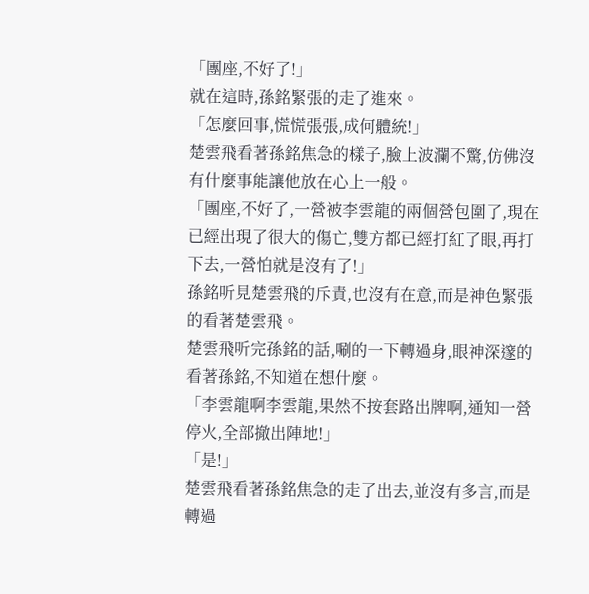「團座,不好了!」
就在這時,孫銘緊張的走了進來。
「怎麼回事,慌慌張張,成何體統!」
楚雲飛看著孫銘焦急的樣子,臉上波瀾不驚,仿佛沒有什麼事能讓他放在心上一般。
「團座,不好了,一營被李雲龍的兩個營包圍了,現在已經出現了很大的傷亡,雙方都已經打紅了眼,再打下去,一營怕就是沒有了!」
孫銘听見楚雲飛的斥責,也沒有在意,而是神色緊張的看著楚雲飛。
楚雲飛听完孫銘的話,唰的一下轉過身,眼神深邃的看著孫銘,不知道在想什麼。
「李雲龍啊李雲龍,果然不按套路出牌啊,通知一營停火,全部撤出陣地!」
「是!」
楚雲飛看著孫銘焦急的走了出去,並沒有多言,而是轉過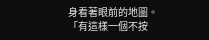身看著眼前的地圖。
「有這樣一個不按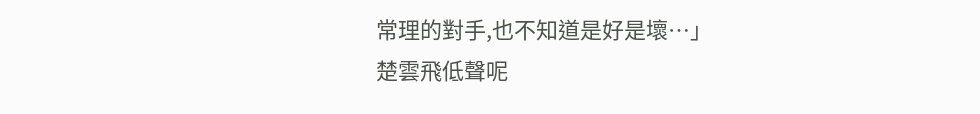常理的對手,也不知道是好是壞…」
楚雲飛低聲呢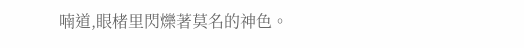喃道,眼楮里閃爍著莫名的神色。